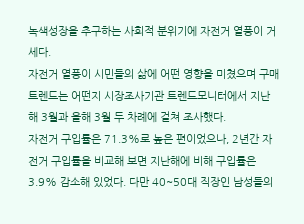녹색성장을 추구하는 사회적 분위기에 자전거 열풍이 거세다.
자전거 열풍이 시민들의 삶에 어떤 영향을 미쳤으며 구매트렌드는 어떤지 시장조사기관 트렌드모니터에서 지난해 3월과 올해 3월 두 차례에 걸쳐 조사했다.
자전거 구입률은 71.3%로 높은 편이었으나, 2년간 자전거 구입률을 비교해 보면 지난해에 비해 구입률은 3.9% 감소해 있었다. 다만 40~50대 직장인 남성들의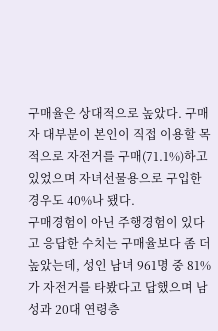구매율은 상대적으로 높았다. 구매자 대부분이 본인이 직접 이용할 목적으로 자전거를 구매(71.1%)하고 있었으며 자녀선물용으로 구입한 경우도 40%나 됐다.
구매경험이 아닌 주행경험이 있다고 응답한 수치는 구매율보다 좀 더 높았는데, 성인 남녀 961명 중 81%가 자전거를 타봤다고 답했으며 남성과 20대 연령층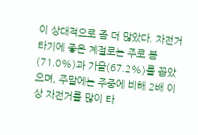이 상대적으로 좀 더 많았다. 자전거 타기에 좋은 계절로는 주로 봄(71.0%)과 가을(67.2%)를 꼽았으며, 주말에는 주중에 비해 2배 이상 자전거를 많이 타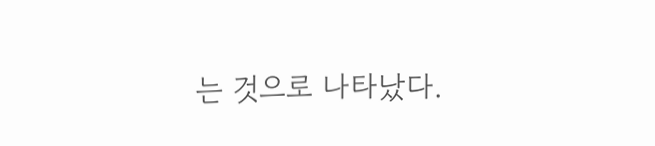는 것으로 나타났다.